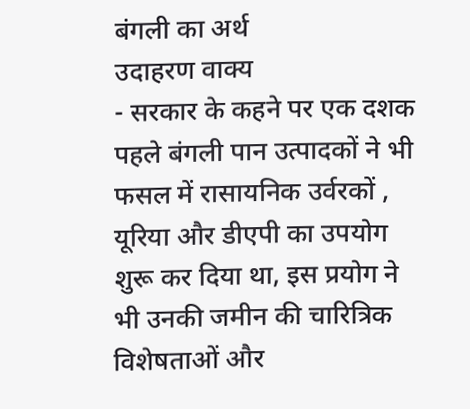बंगली का अर्थ
उदाहरण वाक्य
- सरकार के कहने पर एक दशक पहले बंगली पान उत्पादकों ने भी फसल में रासायनिक उर्वरकों , यूरिया और डीएपी का उपयोग शुरू कर दिया था, इस प्रयोग ने भी उनकी जमीन की चारित्रिक विशेषताओं और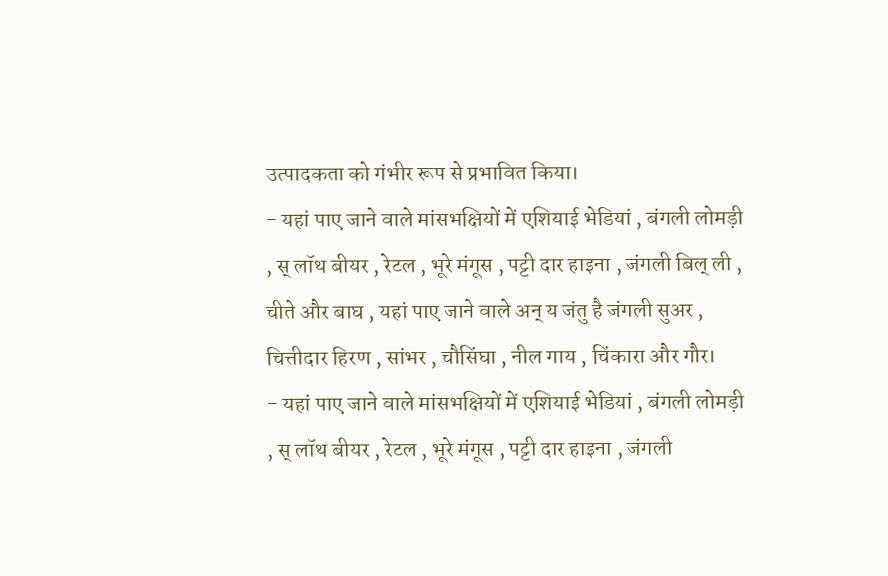उत्पादकता को गंभीर रूप से प्रभावित किया।
- यहां पाए जाने वाले मांसभक्षियों में एशियाई भेडियां , बंगली लोमड़ी , स् लॉथ बीयर , रेटल , भूरे मंगूस , पट्टी दार हाइना , जंगली बिल् ली , चीते और बाघ , यहां पाए जाने वाले अन् य जंतु है जंगली सुअर , चित्तीदार हिरण , सांभर , चौसिंघा , नील गाय , चिंकारा और गौर।
- यहां पाए जाने वाले मांसभक्षियों में एशियाई भेडियां , बंगली लोमड़ी , स् लॉथ बीयर , रेटल , भूरे मंगूस , पट्टी दार हाइना , जंगली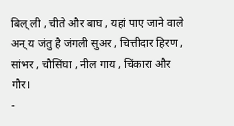बिल् ली , चीते और बाघ , यहां पाए जाने वाले अन् य जंतु है जंगली सुअर , चित्तीदार हिरण , सांभर , चौसिंघा , नील गाय , चिंकारा और गौर।
-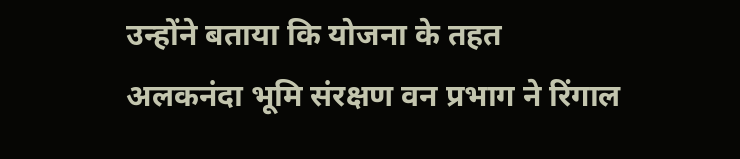उन्होंने बताया कि योजना के तहत अलकनंदा भूमि संरक्षण वन प्रभाग ने रिंगाल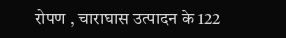रोपण , चाराघास उत्पादन के 122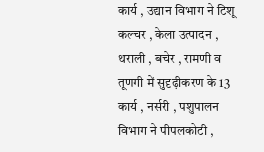कार्य , उद्यान विभाग ने टिशू कल्चर , केला उत्पादन , थराली , बचेर , रामणी व तूणगी में सुदृढ़ीकरण के 13 कार्य , नर्सरी , पशुपालन विभाग ने पीपलकोटी ,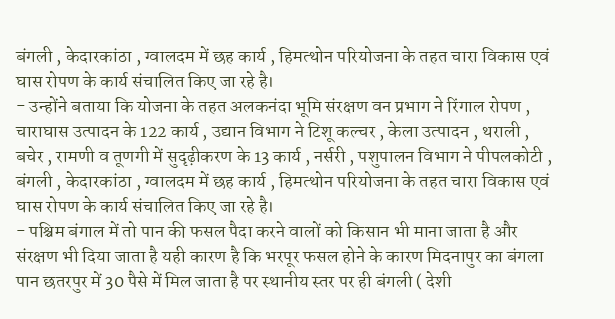बंगली , केदारकांठा , ग्वालदम में छह कार्य , हिमत्थोन परियोजना के तहत चारा विकास एवं घास रोपण के कार्य संचालित किए जा रहे है।
- उन्होंने बताया कि योजना के तहत अलकनंदा भूमि संरक्षण वन प्रभाग ने रिंगाल रोपण , चाराघास उत्पादन के 122 कार्य , उद्यान विभाग ने टिशू कल्चर , केला उत्पादन , थराली , बचेर , रामणी व तूणगी में सुदृढ़ीकरण के 13 कार्य , नर्सरी , पशुपालन विभाग ने पीपलकोटी , बंगली , केदारकांठा , ग्वालदम में छह कार्य , हिमत्थोन परियोजना के तहत चारा विकास एवं घास रोपण के कार्य संचालित किए जा रहे है।
- पश्चिम बंगाल में तो पान की फसल पैदा करने वालों को किसान भी माना जाता है और संरक्षण भी दिया जाता है यही कारण है कि भरपूर फसल होने के कारण मिदनापुर का बंगला पान छतरपुर में 30 पैसे में मिल जाता है पर स्थानीय स्तर पर ही बंगली ( देशी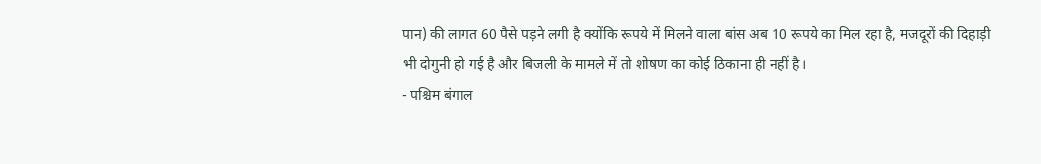पान) की लागत 60 पैसे पड़ने लगी है क्योंकि रूपये में मिलने वाला बांस अब 10 रूपये का मिल रहा है, मजदूरों की दिहाड़ी भी दोगुनी हो गई है और बिजली के मामले में तो शोषण का कोई ठिकाना ही नहीं है।
- पश्चिम बंगाल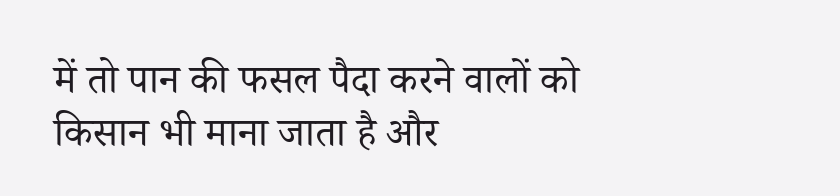में तो पान की फसल पैदा करने वालों को किसान भी माना जाता है और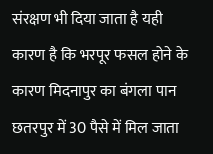संरक्षण भी दिया जाता है यही कारण है कि भरपूर फसल होने के कारण मिदनापुर का बंगला पान छतरपुर में 30 पैसे में मिल जाता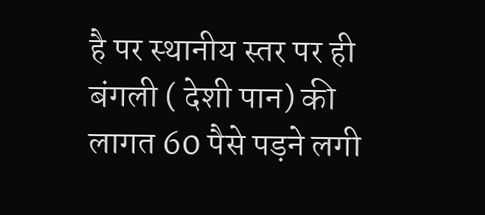है पर स्थानीय स्तर पर ही बंगली ( देशी पान) की लागत 60 पैसे पड़ने लगी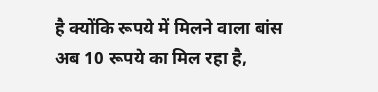है क्योंकि रूपये में मिलने वाला बांस अब 10 रूपये का मिल रहा है,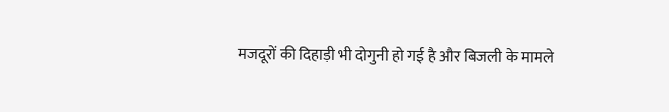मजदूरों की दिहाड़ी भी दोगुनी हो गई है और बिजली के मामले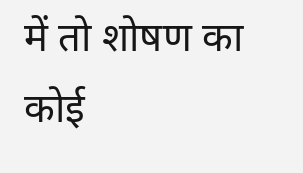में तो शोषण का कोई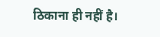ठिकाना ही नहीं है।